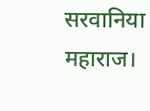सरवानिया महाराज।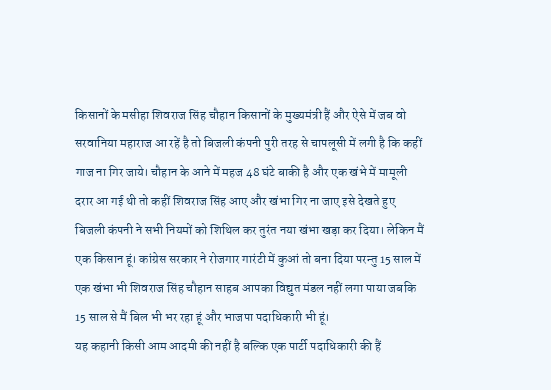किसानों के मसीहा शिवराज सिंह चौहान किसानों के मुख्यमंत्री हैं और ऐसे में जब वो सरवानिया महाराज आ रहें है तो बिजली कंपनी पुरी तरह से चापलूसी में लगी है कि कहीं गाज ना गिर जाये। चौहान के आने में महज 48 घंटे बाकी है और एक खंभे में मामूली दरार आ गई थी तो कहीं शिवराज सिंह आए और खंभा गिर ना जाए इसे देखते हुए बिजली कंपनी ने सभी नियमों को शिथिल कर तुरंत नया खंभा खड़ा कर दिया। लेकिन मैं एक किसान हूं। कांग्रेस सरकार ने रोजगार गारंटी में कुआं तो बना दिया परन्तु 15 साल में एक खंभा भी शिवराज सिंह चौहान साहब आपका विद्युत मंडल नहीं लगा पाया जबकि 15 साल से मैं बिल भी भर रहा हूं और भाजपा पदाधिकारी भी हूं।
यह कहानी किसी आम आदमी की नहीं है बल्कि एक पार्टी पदाधिकारी की हैं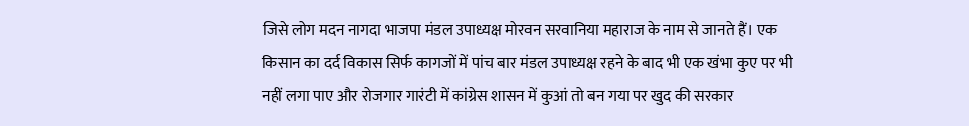जिसे लोग मदन नागदा भाजपा मंडल उपाध्यक्ष मोरवन सरवानिया महाराज के नाम से जानते हैं। एक किसान का दर्द विकास सिर्फ कागजों में पांच बार मंडल उपाध्यक्ष रहने के बाद भी एक खंभा कुए पर भी नहीं लगा पाए और रोजगार गारंटी में कांग्रेस शासन में कुआं तो बन गया पर खुद की सरकार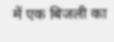में एक बिजली का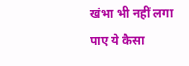खंभा भी नहीं लगा पाए ये कैसा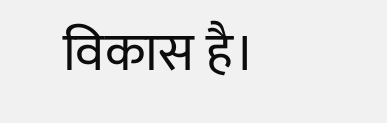विकास है।